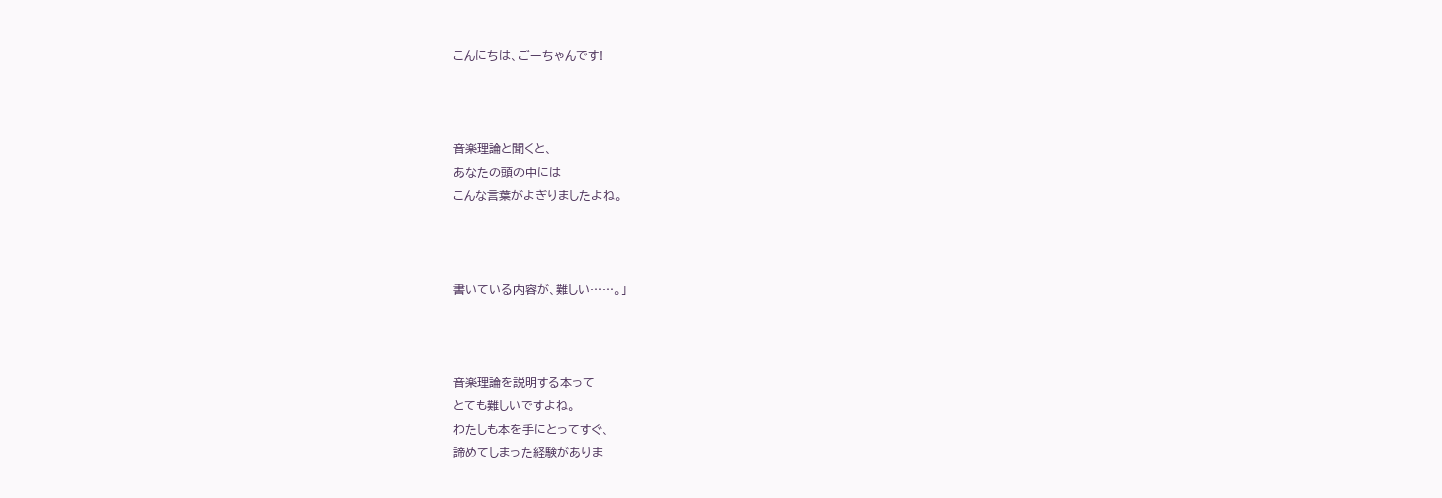こんにちは、ごーちゃんです!



音楽理論と聞くと、
あなたの頭の中には
こんな言葉がよぎりましたよね。



書いている内容が、難しい……。」



音楽理論を説明する本って
とても難しいですよね。
わたしも本を手にとってすぐ、
諦めてしまった経験がありま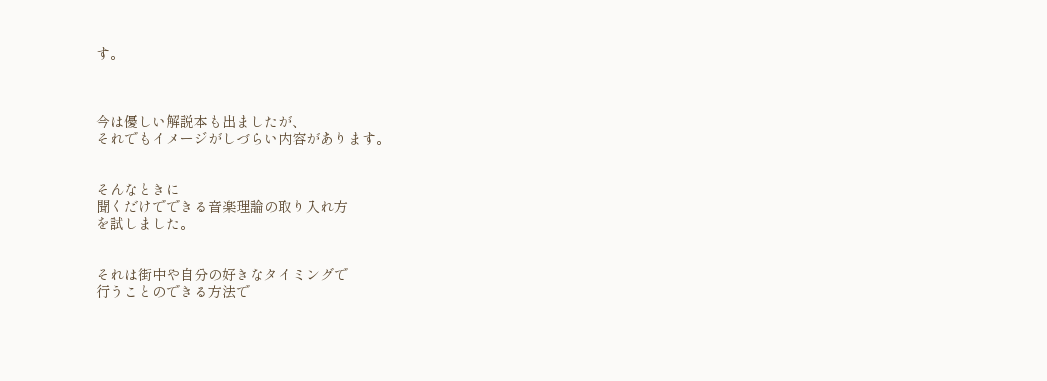す。



今は優しい解説本も出ましたが、
それでもイメージがしづらい内容があります。


そんなときに
聞くだけでできる音楽理論の取り入れ方
を試しました。


それは街中や自分の好きなタイミングで
行うことのできる方法で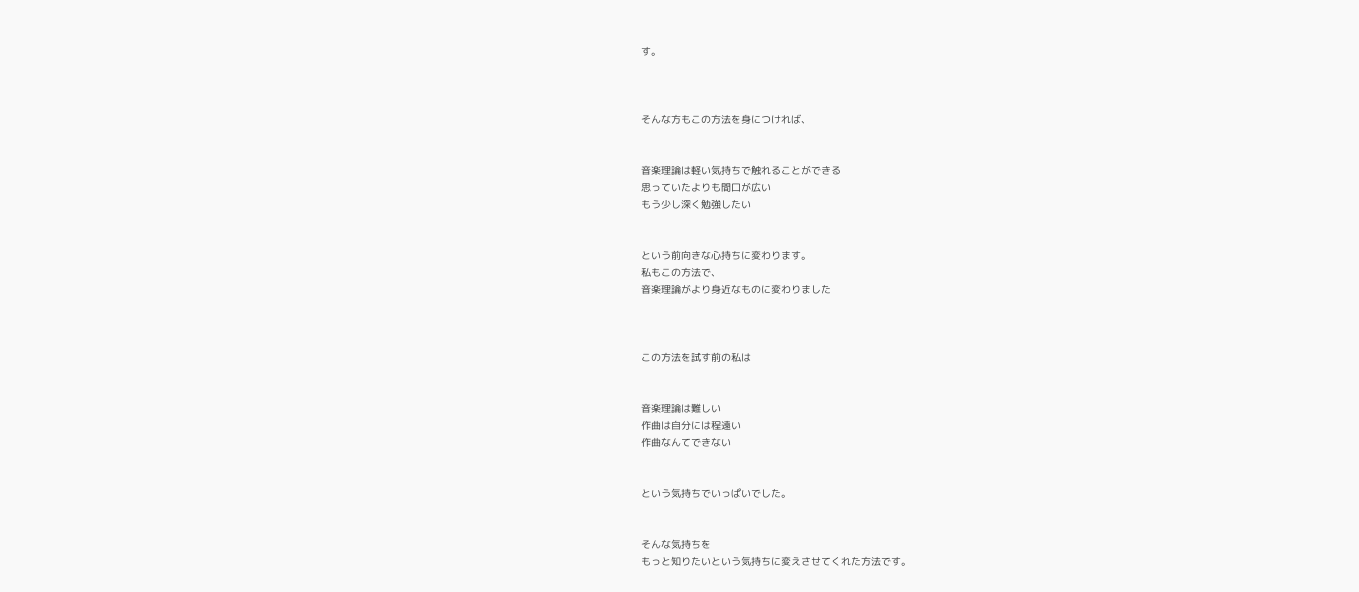す。



そんな方もこの方法を身につければ、


音楽理論は軽い気持ちで触れることができる
思っていたよりも間口が広い
もう少し深く勉強したい


という前向きな心持ちに変わります。
私もこの方法で、
音楽理論がより身近なものに変わりました



この方法を試す前の私は


音楽理論は難しい
作曲は自分には程遠い
作曲なんてできない


という気持ちでいっぱいでした。


そんな気持ちを
もっと知りたいという気持ちに変えさせてくれた方法です。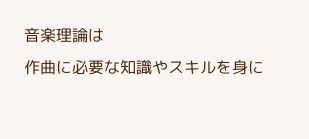音楽理論は
作曲に必要な知識やスキルを身に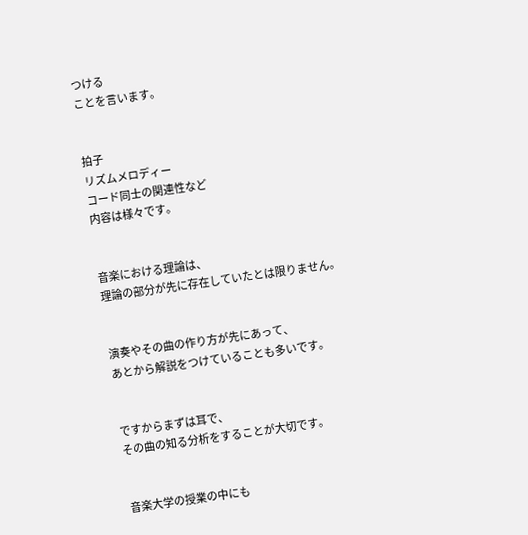つける
ことを言います。


拍子
リズムメロディー
コード同士の関連性など
内容は様々です。


音楽における理論は、
理論の部分が先に存在していたとは限りません。


演奏やその曲の作り方が先にあって、
あとから解説をつけていることも多いです。


ですからまずは耳で、
その曲の知る分析をすることが大切です。


音楽大学の授業の中にも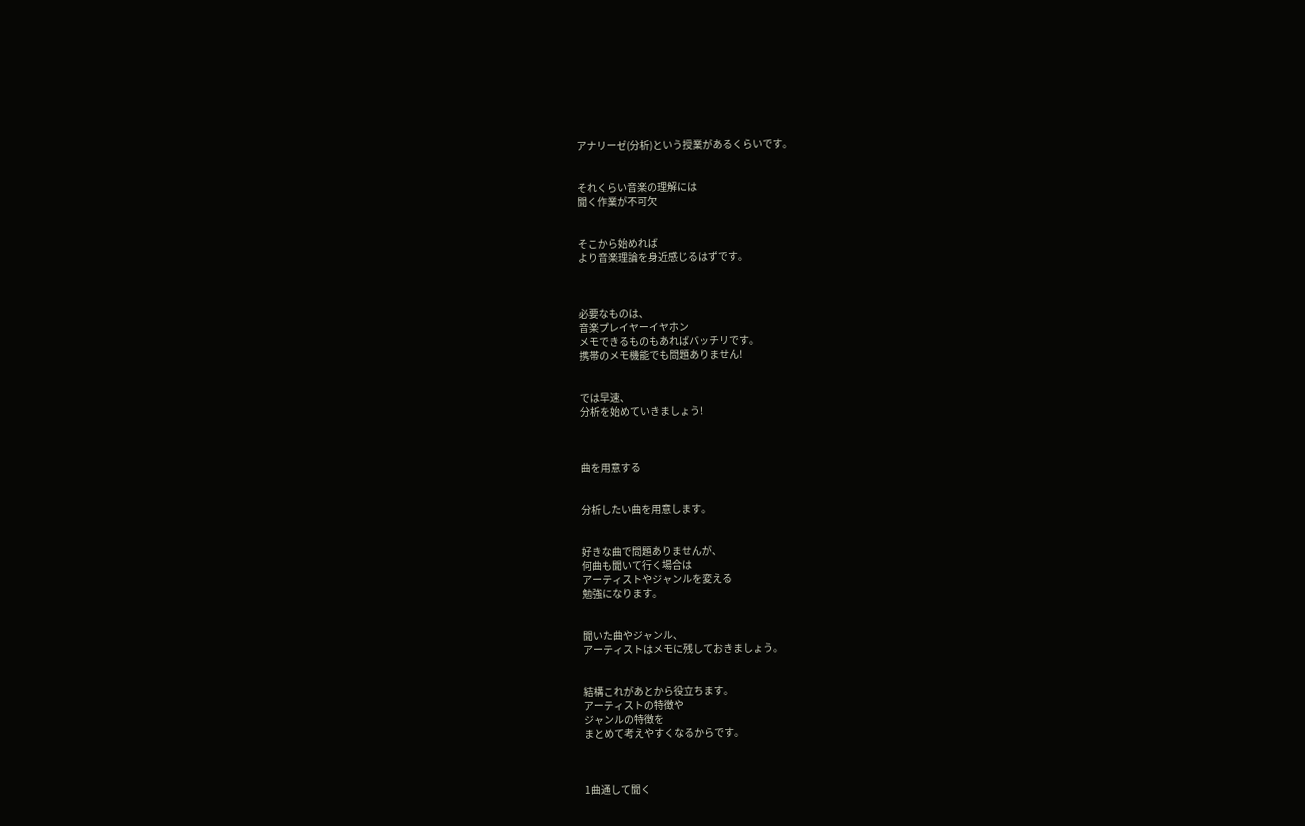アナリーゼ(分析)という授業があるくらいです。


それくらい音楽の理解には
聞く作業が不可欠


そこから始めれば
より音楽理論を身近感じるはずです。



必要なものは、
音楽プレイヤーイヤホン
メモできるものもあればバッチリです。
携帯のメモ機能でも問題ありません!


では早速、
分析を始めていきましょう!



曲を用意する


分析したい曲を用意します。


好きな曲で問題ありませんが、
何曲も聞いて行く場合は
アーティストやジャンルを変える
勉強になります。


聞いた曲やジャンル、
アーティストはメモに残しておきましょう。


結構これがあとから役立ちます。
アーティストの特徴や
ジャンルの特徴を
まとめて考えやすくなるからです。



1曲通して聞く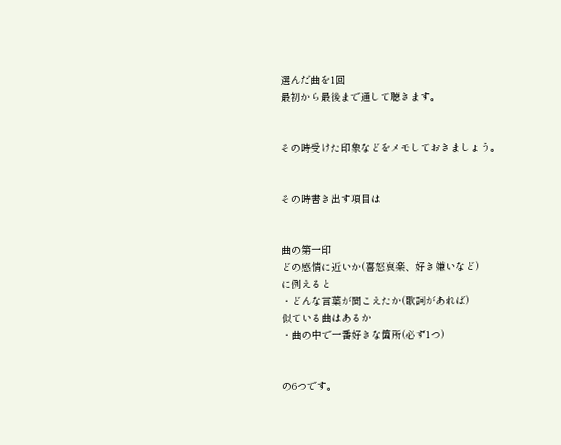選んだ曲を1回
最初から最後まで通して聴きます。


その時受けた印象などをメモしておきましょう。


その時書き出す項目は


曲の第一印
どの感情に近いか(喜怒哀楽、好き嫌いなど)
に例えると
・どんな言葉が聞こえたか(歌詞があれば)
似ている曲はあるか
・曲の中で一番好きな箇所(必ず1つ)


の6つです。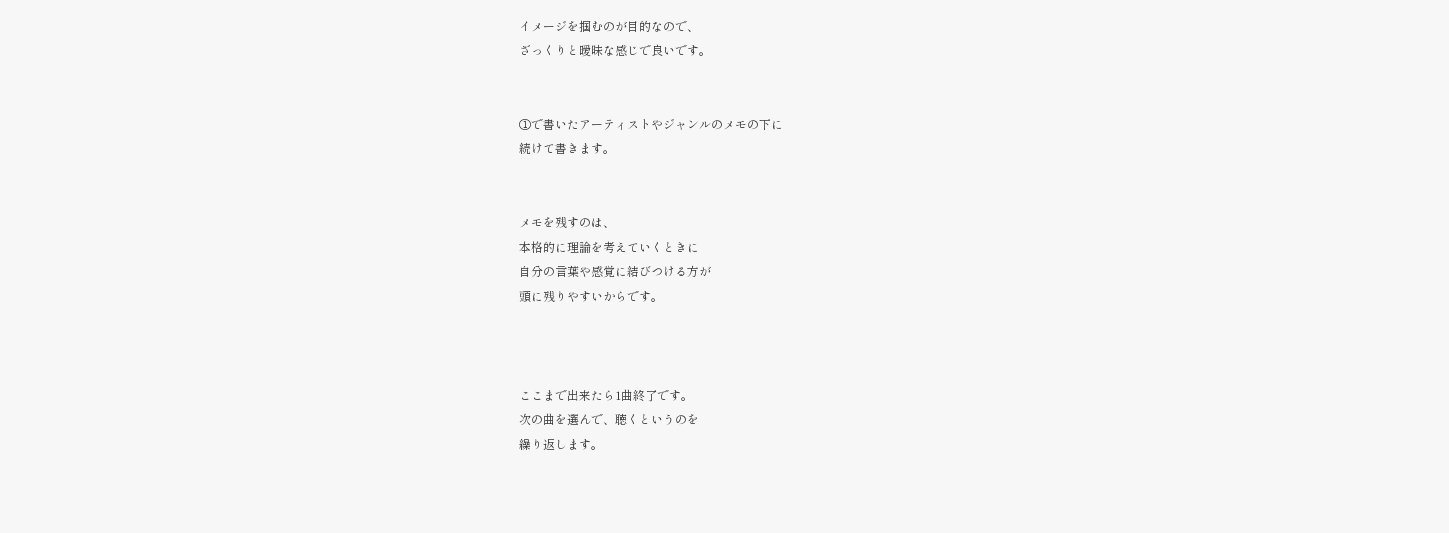イメージを掴むのが目的なので、
ざっくりと曖昧な感じで良いです。


①で書いたアーティストやジャンルのメモの下に
続けて書きます。


メモを残すのは、
本格的に理論を考えていくときに
自分の言葉や感覚に結びつける方が
頭に残りやすいからです。



ここまで出来たら1曲終了です。
次の曲を選んで、聴くというのを
繰り返します。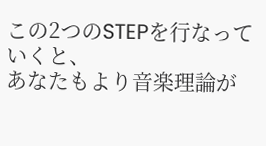この2つのSTEPを行なっていくと、
あなたもより音楽理論が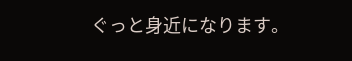ぐっと身近になります。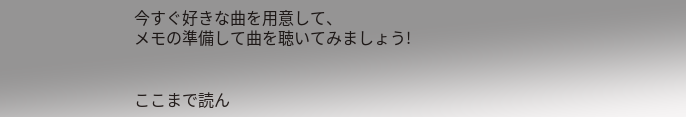今すぐ好きな曲を用意して、
メモの準備して曲を聴いてみましょう!


ここまで読ん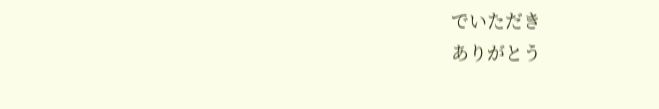でいただき
ありがとう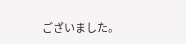ございました。